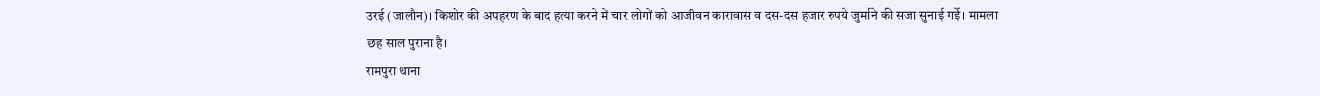उरई (जालौन)। किशोर की अपहरण के बाद हत्या करने में चार लोगों को आजीवन कारावास व दस-दस हजार रुपये जुर्माने की सजा सुनाई गईे। मामला छह साल पुराना है।
रामपुरा थाना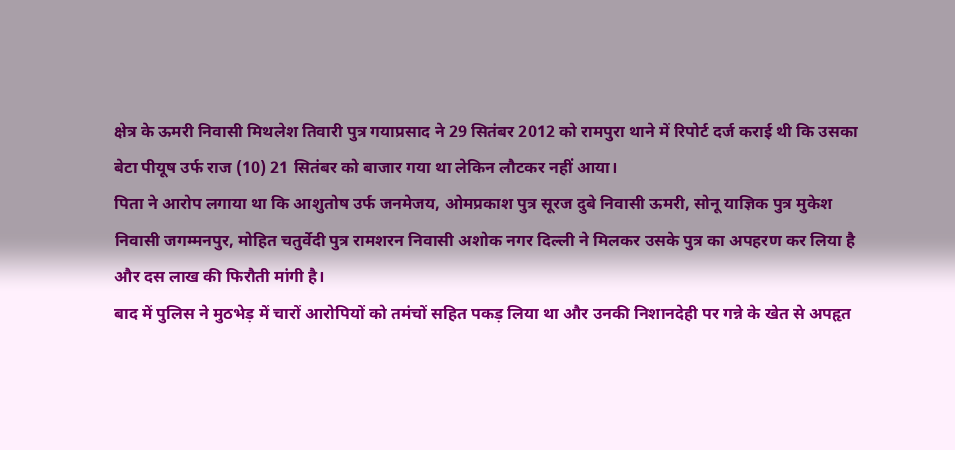क्षेत्र के ऊमरी निवासी मिथलेश तिवारी पुत्र गयाप्रसाद ने 29 सितंबर 2012 को रामपुरा थाने में रिपोर्ट दर्ज कराई थी कि उसका बेटा पीयूष उर्फ राज (10) 21 सितंबर को बाजार गया था लेकिन लौटकर नहीं आया।
पिता ने आरोप लगाया था कि आशुतोष उर्फ जनमेजय, ओमप्रकाश पुत्र सूरज दुबे निवासी ऊमरी, सोनू याज्ञिक पुत्र मुकेश निवासी जगम्मनपुर, मोहित चतुर्वेदी पुत्र रामशरन निवासी अशोक नगर दिल्ली ने मिलकर उसके पुत्र का अपहरण कर लिया है और दस लाख की फिरौती मांगी है।
बाद में पुलिस ने मुठभेड़ में चारों आरोपियों को तमंचों सहित पकड़ लिया था और उनकी निशानदेही पर गन्ने के खेत से अपहृत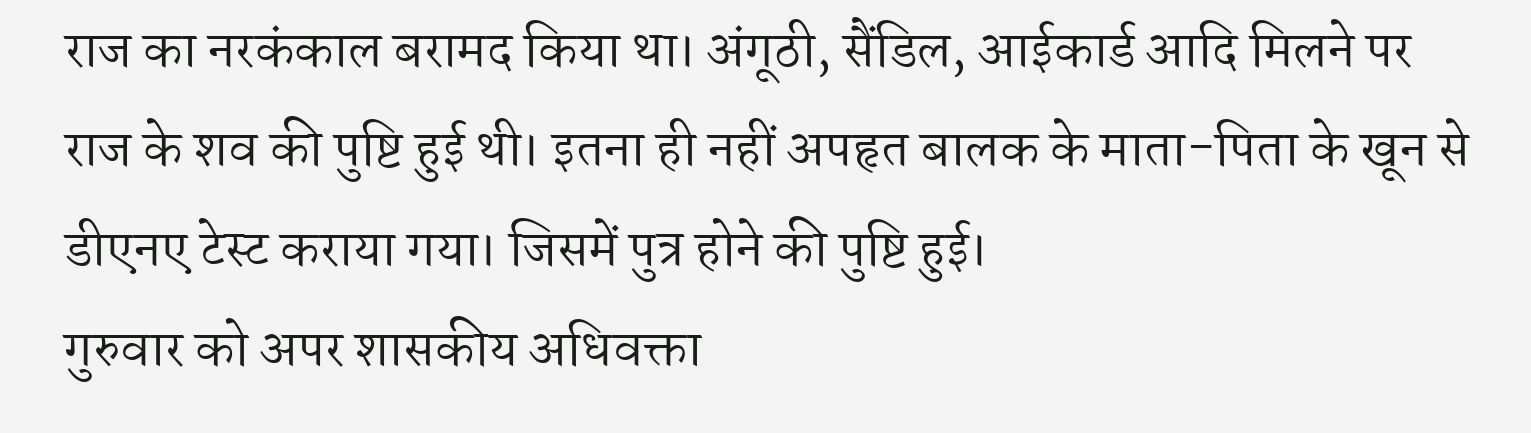राज का नरकंकाल बरामद किया था। अंगूठी, सैंडिल, आईकार्ड आदि मिलने पर राज के शव की पुष्टि हुई थी। इतना ही नहीं अपहृत बालक के माता-पिता के खून से डीएनए टेस्ट कराया गया। जिसमें पुत्र होने की पुष्टि हुई।
गुरुवार को अपर शासकीय अधिवक्ता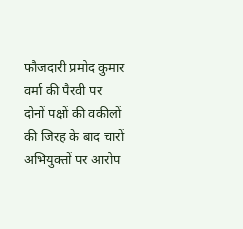फौजदारी प्रमोद कुमार वर्मा की पैरवी पर दोनों पक्षों की वकीलों की जिरह के बाद चारों अभियुक्तों पर आरोप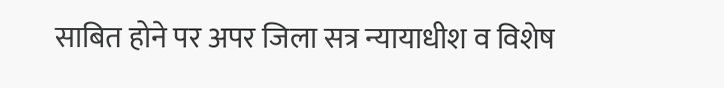साबित होने पर अपर जिला सत्र न्यायाधीश व विशेष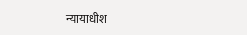न्यायाधीश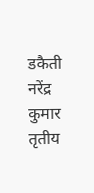डकैती नरेंद्र कुमार तृतीय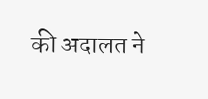की अदालत ने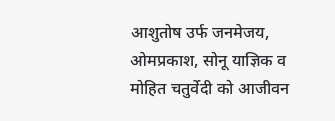आशुतोष उर्फ जनमेजय, ओमप्रकाश, सोनू याज्ञिक व मोहित चतुर्वेदी को आजीवन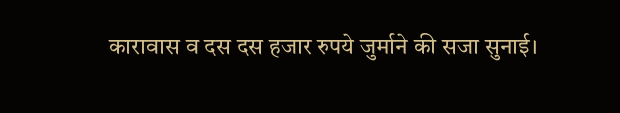कारावास व दस दस हजार रुपये जुर्माने की सजा सुनाई।